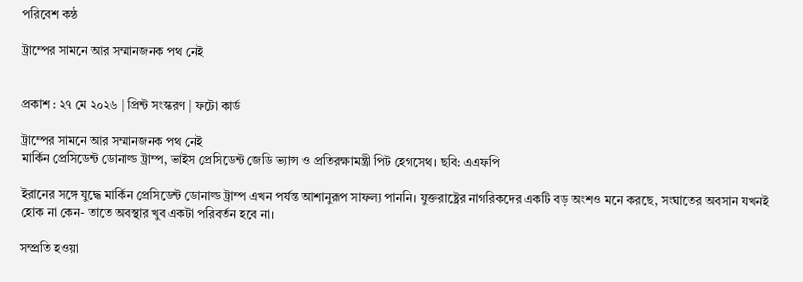পরিবেশ কন্ঠ

ট্রাম্পের সামনে আর সম্মানজনক পথ নেই


প্রকাশ : ২৭ মে ২০২৬ | প্রিন্ট সংস্করণ | ফটো কার্ড

ট্রাম্পের সামনে আর সম্মানজনক পথ নেই
মার্কিন প্রেসিডেন্ট ডোনাল্ড ট্রাম্প, ভাইস প্রেসিডেন্ট জেডি ভ্যান্স ও প্রতিরক্ষামন্ত্রী পিট হেগসেথ। ছবি: এএফপি

ইরানের সঙ্গে যুদ্ধে মার্কিন প্রেসিডেন্ট ডোনাল্ড ট্রাম্প এখন পর্যন্ত আশানুরূপ সাফল্য পাননি। যুক্তরাষ্ট্রের নাগরিকদের একটি বড় অংশও মনে করছে, সংঘাতের অবসান যখনই হোক না কেন- তাতে অবস্থার খুব একটা পরিবর্তন হবে না।

সম্প্রতি হওয়া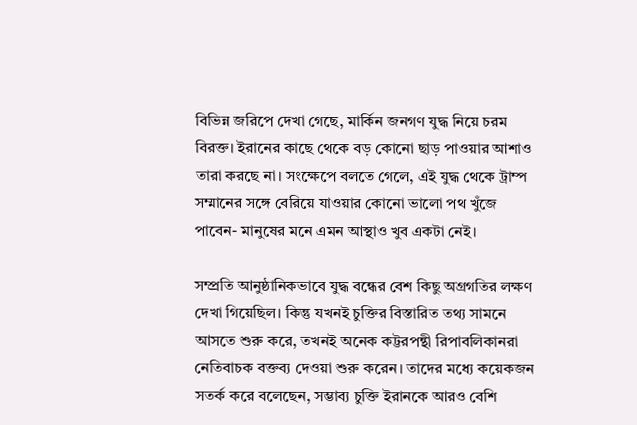বিভিন্ন জরিপে দেখা গেছে, মার্কিন জনগণ যুদ্ধ নিয়ে চরম বিরক্ত। ইরানের কাছে থেকে বড় কোনো ছাড় পাওয়ার আশাও তারা করছে না। সংক্ষেপে বলতে গেলে, এই যুদ্ধ থেকে ট্রাম্প সম্মানের সঙ্গে বেরিয়ে যাওয়ার কোনো ভালো পথ খুঁজে পাবেন- মানুষের মনে এমন আস্থাও খুব একটা নেই।

সম্প্রতি আনুষ্ঠানিকভাবে যুদ্ধ বন্ধের বেশ কিছু অগ্রগতির লক্ষণ দেখা গিয়েছিল। কিন্তু যখনই চুক্তির বিস্তারিত তথ্য সামনে আসতে শুরু করে, তখনই অনেক কট্টরপন্থী রিপাবলিকানরা নেতিবাচক বক্তব্য দেওয়া শুরু করেন। তাদের মধ্যে কয়েকজন সতর্ক করে বলেছেন, সম্ভাব্য চুক্তি ইরানকে আরও বেশি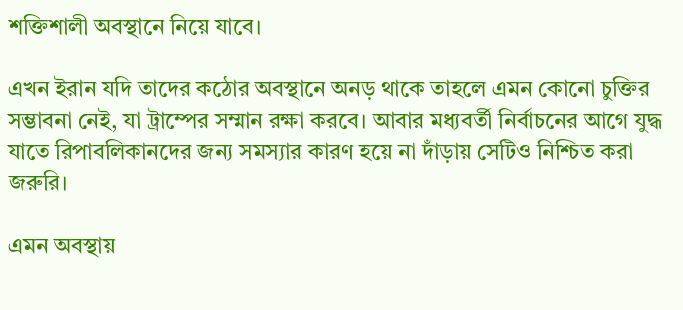শক্তিশালী অবস্থানে নিয়ে যাবে।

এখন ইরান যদি তাদের কঠোর অবস্থানে অনড় থাকে তাহলে এমন কোনো চুক্তির সম্ভাবনা নেই, যা ট্রাম্পের সম্মান রক্ষা করবে। আবার মধ্যবর্তী নির্বাচনের আগে যুদ্ধ যাতে রিপাবলিকানদের জন্য সমস্যার কারণ হয়ে না দাঁড়ায় সেটিও নিশ্চিত করা জরুরি।

এমন অবস্থায়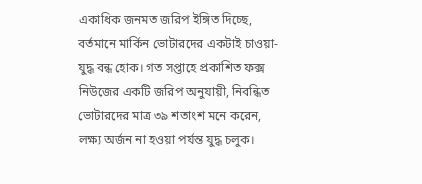একাধিক জনমত জরিপ ইঙ্গিত দিচ্ছে, বর্তমানে মার্কিন ভোটারদের একটাই চাওয়া- যুদ্ধ বন্ধ হোক। গত সপ্তাহে প্রকাশিত ফক্স নিউজের একটি জরিপ অনুযায়ী, নিবন্ধিত ভোটারদের মাত্র ৩৯ শতাংশ মনে করেন, লক্ষ্য অর্জন না হওয়া পর্যন্ত যুদ্ধ চলুক।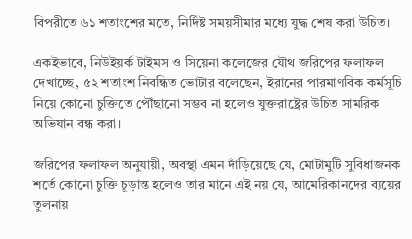বিপরীতে ৬১ শতাংশের মতে, নির্দিষ্ট সময়সীমার মধ্যে যুদ্ধ শেষ করা উচিত।

একইভাবে, নিউইয়র্ক টাইমস ও সিয়েনা কলেজের যৌথ জরিপের ফলাফল দেখাচ্ছে, ৫২ শতাংশ নিবন্ধিত ভোটার বলেছেন, ইরানের পারমাণবিক কর্মসূচি নিয়ে কোনো চুক্তিতে পৌঁছানো সম্ভব না হলেও যুক্তরাষ্ট্রের উচিত সামরিক অভিযান বন্ধ করা।

জরিপের ফলাফল অনুযায়ী, অবস্থা এমন দাঁড়িয়েছে যে, মোটামুটি সুবিধাজনক শর্তে কোনো চুক্তি চূড়ান্ত হলেও তার মানে এই নয় যে, আমেরিকানদের ব্যয়ের তুলনায়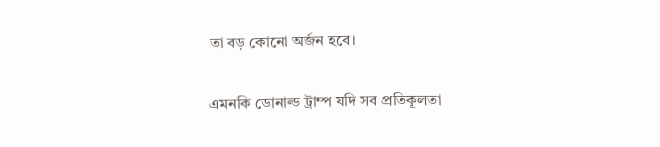তা বড় কোনো অর্জন হবে।

এমনকি ডোনাল্ড ট্রাম্প যদি সব প্রতিকূলতা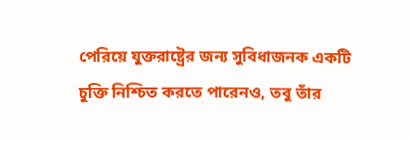পেরিয়ে যুক্তরাষ্ট্রের জন্য সুবিধাজনক একটি চুক্তি নিশ্চিত করতে পারেনও, তবু তাঁর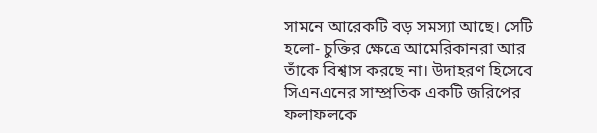সামনে আরেকটি বড় সমস্যা আছে। সেটি হলো- চুক্তির ক্ষেত্রে আমেরিকানরা আর তাঁকে বিশ্বাস করছে না। উদাহরণ হিসেবে সিএনএনের সাম্প্রতিক একটি জরিপের ফলাফলকে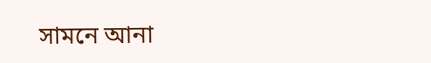সামনে আনা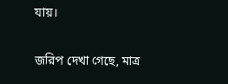যায়।

জরিপ দেখা গেছে, মাত্র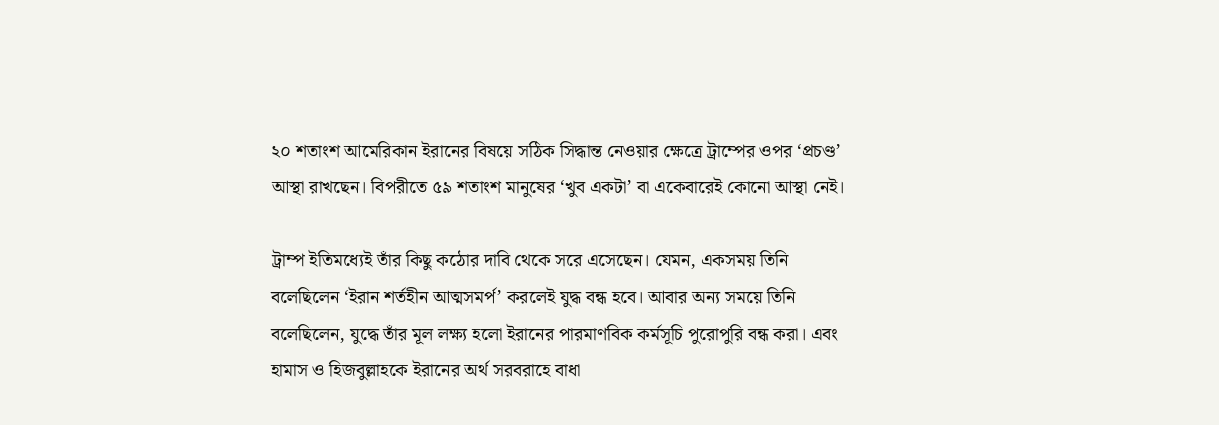২০ শতাংশ আমেরিকান ইরানের বিষয়ে সঠিক সিদ্ধান্ত নেওয়ার ক্ষেত্রে ট্রাম্পের ওপর ‘প্রচণ্ড’ আস্থা রাখছেন। বিপরীতে ৫৯ শতাংশ মানুষের ‘খুব একটা’ বা একেবারেই কোনো আস্থা নেই।

ট্রাম্প ইতিমধ্যেই তাঁর কিছু কঠোর দাবি থেকে সরে এসেছেন। যেমন, একসময় তিনি বলেছিলেন ‘ইরান শর্তহীন আত্মসমর্প’ করলেই যুদ্ধ বন্ধ হবে। আবার অন্য সময়ে তিনি বলেছিলেন, যুদ্ধে তাঁর মূল লক্ষ্য হলো ইরানের পারমাণবিক কর্মসূচি পুরোপুরি বন্ধ করা। এবং হামাস ও হিজবুল্লাহকে ইরানের অর্থ সরবরাহে বাধা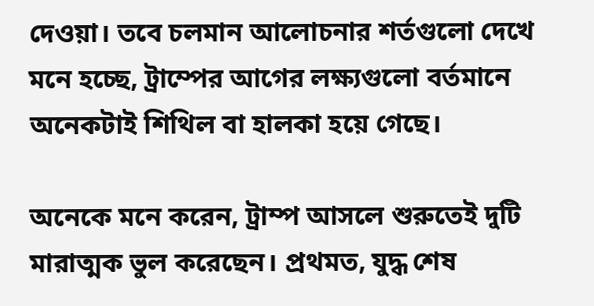দেওয়া। তবে চলমান আলোচনার শর্তগুলো দেখে মনে হচ্ছে, ট্রাম্পের আগের লক্ষ্যগুলো বর্তমানে অনেকটাই শিথিল বা হালকা হয়ে গেছে।

অনেকে মনে করেন, ট্রাম্প আসলে শুরুতেই দুটি মারাত্মক ভুল করেছেন। প্রথমত, যুদ্ধ শেষ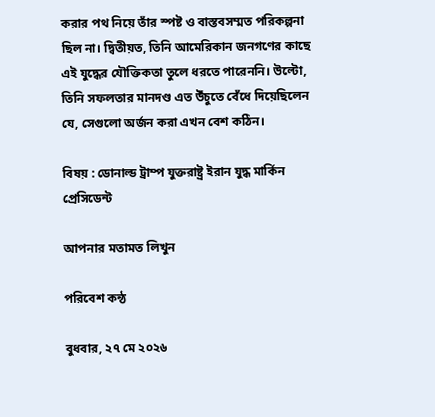করার পথ নিয়ে তাঁর স্পষ্ট ও বাস্তবসম্মত পরিকল্পনা ছিল না। দ্বিতীয়ত, তিনি আমেরিকান জনগণের কাছে এই যুদ্ধের যৌক্তিকতা তুলে ধরতে পারেননি। উল্টো, তিনি সফলতার মানদণ্ড এত উঁচুতে বেঁধে দিয়েছিলেন যে, সেগুলো অর্জন করা এখন বেশ কঠিন।

বিষয় : ডোনাল্ড ট্রাম্প যুক্তরাষ্ট্র ইরান যুদ্ধ মার্কিন প্রেসিডেন্ট

আপনার মতামত লিখুন

পরিবেশ কন্ঠ

বুধবার, ২৭ মে ২০২৬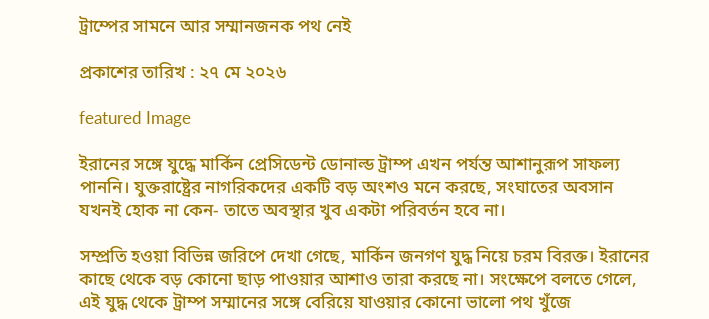ট্রাম্পের সামনে আর সম্মানজনক পথ নেই

প্রকাশের তারিখ : ২৭ মে ২০২৬

featured Image

ইরানের সঙ্গে যুদ্ধে মার্কিন প্রেসিডেন্ট ডোনাল্ড ট্রাম্প এখন পর্যন্ত আশানুরূপ সাফল্য পাননি। যুক্তরাষ্ট্রের নাগরিকদের একটি বড় অংশও মনে করছে, সংঘাতের অবসান যখনই হোক না কেন- তাতে অবস্থার খুব একটা পরিবর্তন হবে না।

সম্প্রতি হওয়া বিভিন্ন জরিপে দেখা গেছে, মার্কিন জনগণ যুদ্ধ নিয়ে চরম বিরক্ত। ইরানের কাছে থেকে বড় কোনো ছাড় পাওয়ার আশাও তারা করছে না। সংক্ষেপে বলতে গেলে, এই যুদ্ধ থেকে ট্রাম্প সম্মানের সঙ্গে বেরিয়ে যাওয়ার কোনো ভালো পথ খুঁজে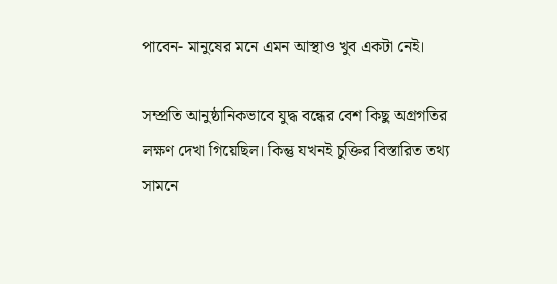পাবেন- মানুষের মনে এমন আস্থাও খুব একটা নেই।

সম্প্রতি আনুষ্ঠানিকভাবে যুদ্ধ বন্ধের বেশ কিছু অগ্রগতির লক্ষণ দেখা গিয়েছিল। কিন্তু যখনই চুক্তির বিস্তারিত তথ্য সামনে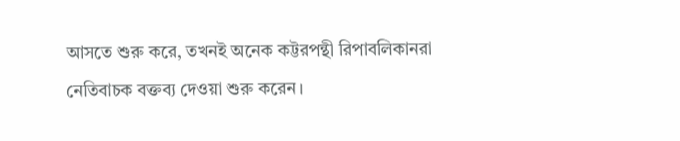আসতে শুরু করে, তখনই অনেক কট্টরপন্থী রিপাবলিকানরা নেতিবাচক বক্তব্য দেওয়া শুরু করেন।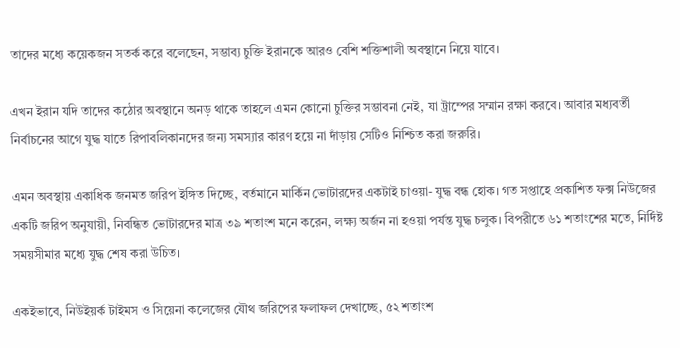তাদের মধ্যে কয়েকজন সতর্ক করে বলেছেন, সম্ভাব্য চুক্তি ইরানকে আরও বেশি শক্তিশালী অবস্থানে নিয়ে যাবে।

এখন ইরান যদি তাদের কঠোর অবস্থানে অনড় থাকে তাহলে এমন কোনো চুক্তির সম্ভাবনা নেই, যা ট্রাম্পের সম্মান রক্ষা করবে। আবার মধ্যবর্তী নির্বাচনের আগে যুদ্ধ যাতে রিপাবলিকানদের জন্য সমস্যার কারণ হয়ে না দাঁড়ায় সেটিও নিশ্চিত করা জরুরি।

এমন অবস্থায় একাধিক জনমত জরিপ ইঙ্গিত দিচ্ছে, বর্তমানে মার্কিন ভোটারদের একটাই চাওয়া- যুদ্ধ বন্ধ হোক। গত সপ্তাহে প্রকাশিত ফক্স নিউজের একটি জরিপ অনুযায়ী, নিবন্ধিত ভোটারদের মাত্র ৩৯ শতাংশ মনে করেন, লক্ষ্য অর্জন না হওয়া পর্যন্ত যুদ্ধ চলুক। বিপরীতে ৬১ শতাংশের মতে, নির্দিষ্ট সময়সীমার মধ্যে যুদ্ধ শেষ করা উচিত।

একইভাবে, নিউইয়র্ক টাইমস ও সিয়েনা কলেজের যৌথ জরিপের ফলাফল দেখাচ্ছে, ৫২ শতাংশ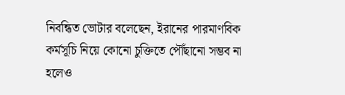নিবন্ধিত ভোটার বলেছেন, ইরানের পারমাণবিক কর্মসূচি নিয়ে কোনো চুক্তিতে পৌঁছানো সম্ভব না হলেও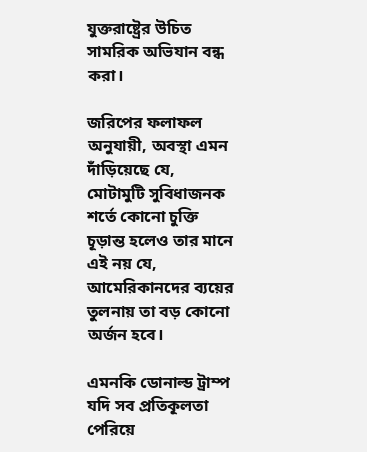যুক্তরাষ্ট্রের উচিত সামরিক অভিযান বন্ধ করা।

জরিপের ফলাফল অনুযায়ী, অবস্থা এমন দাঁড়িয়েছে যে, মোটামুটি সুবিধাজনক শর্তে কোনো চুক্তি চূড়ান্ত হলেও তার মানে এই নয় যে, আমেরিকানদের ব্যয়ের তুলনায় তা বড় কোনো অর্জন হবে।

এমনকি ডোনাল্ড ট্রাম্প যদি সব প্রতিকূলতা পেরিয়ে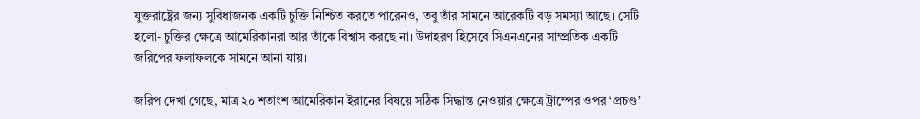যুক্তরাষ্ট্রের জন্য সুবিধাজনক একটি চুক্তি নিশ্চিত করতে পারেনও, তবু তাঁর সামনে আরেকটি বড় সমস্যা আছে। সেটি হলো- চুক্তির ক্ষেত্রে আমেরিকানরা আর তাঁকে বিশ্বাস করছে না। উদাহরণ হিসেবে সিএনএনের সাম্প্রতিক একটি জরিপের ফলাফলকে সামনে আনা যায়।

জরিপ দেখা গেছে, মাত্র ২০ শতাংশ আমেরিকান ইরানের বিষয়ে সঠিক সিদ্ধান্ত নেওয়ার ক্ষেত্রে ট্রাম্পের ওপর ‘প্রচণ্ড’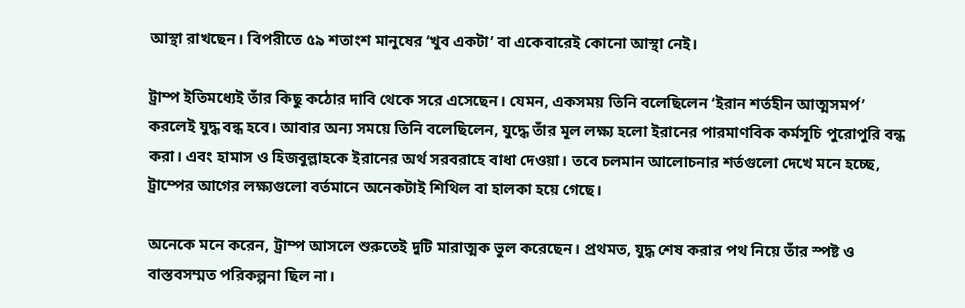আস্থা রাখছেন। বিপরীতে ৫৯ শতাংশ মানুষের ‘খুব একটা’ বা একেবারেই কোনো আস্থা নেই।

ট্রাম্প ইতিমধ্যেই তাঁর কিছু কঠোর দাবি থেকে সরে এসেছেন। যেমন, একসময় তিনি বলেছিলেন ‘ইরান শর্তহীন আত্মসমর্প’ করলেই যুদ্ধ বন্ধ হবে। আবার অন্য সময়ে তিনি বলেছিলেন, যুদ্ধে তাঁর মূল লক্ষ্য হলো ইরানের পারমাণবিক কর্মসূচি পুরোপুরি বন্ধ করা। এবং হামাস ও হিজবুল্লাহকে ইরানের অর্থ সরবরাহে বাধা দেওয়া। তবে চলমান আলোচনার শর্তগুলো দেখে মনে হচ্ছে, ট্রাম্পের আগের লক্ষ্যগুলো বর্তমানে অনেকটাই শিথিল বা হালকা হয়ে গেছে।

অনেকে মনে করেন, ট্রাম্প আসলে শুরুতেই দুটি মারাত্মক ভুল করেছেন। প্রথমত, যুদ্ধ শেষ করার পথ নিয়ে তাঁর স্পষ্ট ও বাস্তবসম্মত পরিকল্পনা ছিল না।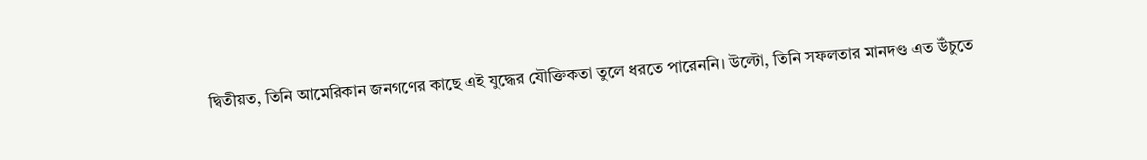দ্বিতীয়ত, তিনি আমেরিকান জনগণের কাছে এই যুদ্ধের যৌক্তিকতা তুলে ধরতে পারেননি। উল্টো, তিনি সফলতার মানদণ্ড এত উঁচুতে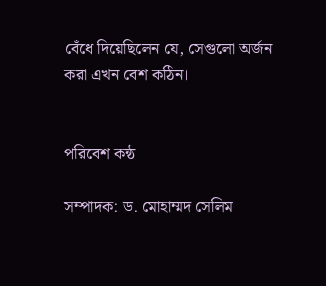বেঁধে দিয়েছিলেন যে, সেগুলো অর্জন করা এখন বেশ কঠিন।


পরিবেশ কন্ঠ

সম্পাদক: ড. মোহাম্মদ সেলিম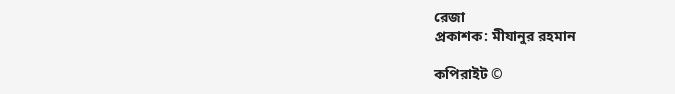রেজা
প্রকাশক: মীযানুর রহমান

কপিরাইট ©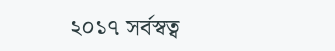২০১৭ সর্বস্বত্ব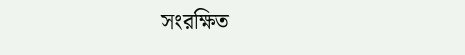সংরক্ষিত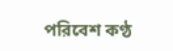পরিবেশ কণ্ঠ